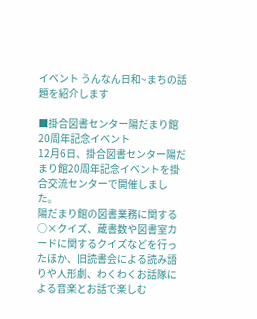イベント うんなん日和~まちの話題を紹介します

■掛合図書センター陽だまり館20周年記念イベント
12月6日、掛合図書センター陽だまり館20周年記念イベントを掛合交流センターで開催しました。
陽だまり館の図書業務に関する○×クイズ、蔵書数や図書室カードに関するクイズなどを行ったほか、旧読書会による読み語りや人形劇、わくわくお話隊による音楽とお話で楽しむ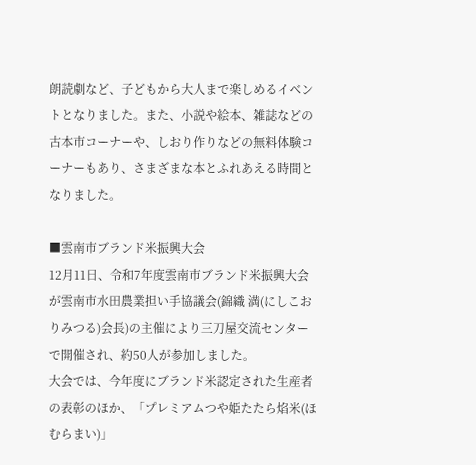朗読劇など、子どもから大人まで楽しめるイベントとなりました。また、小説や絵本、雑誌などの古本市コーナーや、しおり作りなどの無料体験コーナーもあり、さまざまな本とふれあえる時間となりました。

■雲南市ブランド米振興大会
12月11日、令和7年度雲南市ブランド米振興大会が雲南市水田農業担い手協議会(錦織 満(にしこおりみつる)会長)の主催により三刀屋交流センターで開催され、約50人が参加しました。
大会では、今年度にブランド米認定された生産者の表彰のほか、「プレミアムつや姫たたら焰米(ほむらまい)」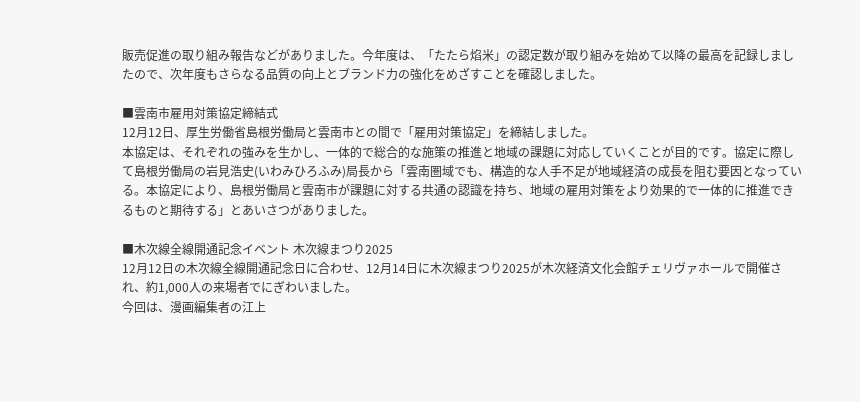販売促進の取り組み報告などがありました。今年度は、「たたら焰米」の認定数が取り組みを始めて以降の最高を記録しましたので、次年度もさらなる品質の向上とブランド力の強化をめざすことを確認しました。

■雲南市雇用対策協定締結式
12月12日、厚生労働省島根労働局と雲南市との間で「雇用対策協定」を締結しました。
本協定は、それぞれの強みを生かし、一体的で総合的な施策の推進と地域の課題に対応していくことが目的です。協定に際して島根労働局の岩見浩史(いわみひろふみ)局長から「雲南圏域でも、構造的な人手不足が地域経済の成長を阻む要因となっている。本協定により、島根労働局と雲南市が課題に対する共通の認識を持ち、地域の雇用対策をより効果的で一体的に推進できるものと期待する」とあいさつがありました。

■木次線全線開通記念イベント 木次線まつり2025
12月12日の木次線全線開通記念日に合わせ、12月14日に木次線まつり2025が木次経済文化会館チェリヴァホールで開催され、約1,000人の来場者でにぎわいました。
今回は、漫画編集者の江上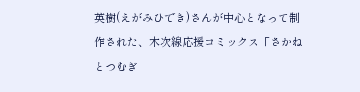英樹(えがみひでき)さんが中心となって制作された、木次線応援コミックス「さかねとつむぎ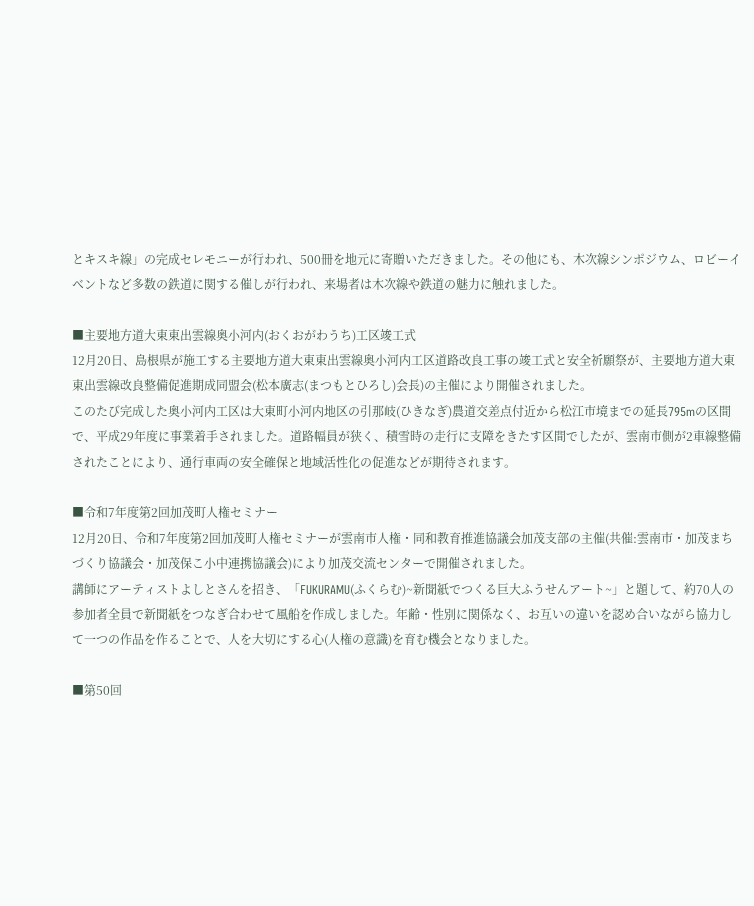とキスキ線」の完成セレモニーが行われ、500冊を地元に寄贈いただきました。その他にも、木次線シンポジウム、ロビーイベントなど多数の鉄道に関する催しが行われ、来場者は木次線や鉄道の魅力に触れました。

■主要地方道大東東出雲線奥小河内(おくおがわうち)工区竣工式
12月20日、島根県が施工する主要地方道大東東出雲線奥小河内工区道路改良工事の竣工式と安全祈願祭が、主要地方道大東東出雲線改良整備促進期成同盟会(松本廣志(まつもとひろし)会長)の主催により開催されました。
このたび完成した奥小河内工区は大東町小河内地区の引那岐(ひきなぎ)農道交差点付近から松江市境までの延長795mの区間で、平成29年度に事業着手されました。道路幅員が狭く、積雪時の走行に支障をきたす区間でしたが、雲南市側が2車線整備されたことにより、通行車両の安全確保と地域活性化の促進などが期待されます。

■令和7年度第2回加茂町人権セミナー
12月20日、令和7年度第2回加茂町人権セミナーが雲南市人権・同和教育推進協議会加茂支部の主催(共催:雲南市・加茂まちづくり協議会・加茂保こ小中連携協議会)により加茂交流センターで開催されました。
講師にアーティストよしとさんを招き、「FUKURAMU(ふくらむ)~新聞紙でつくる巨大ふうせんアート~」と題して、約70人の参加者全員で新聞紙をつなぎ合わせて風船を作成しました。年齢・性別に関係なく、お互いの違いを認め合いながら協力して一つの作品を作ることで、人を大切にする心(人権の意識)を育む機会となりました。

■第50回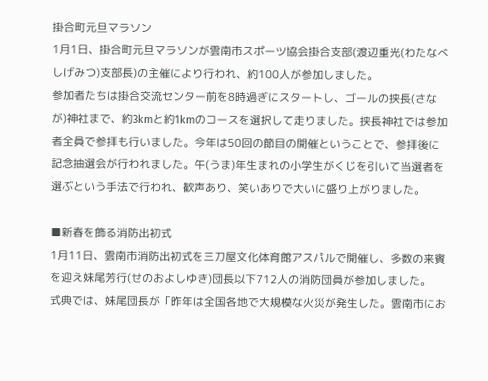掛合町元旦マラソン
1月1日、掛合町元旦マラソンが雲南市スポーツ協会掛合支部(渡辺重光(わたなべしげみつ)支部長)の主催により行われ、約100人が参加しました。
参加者たちは掛合交流センター前を8時過ぎにスタートし、ゴールの挟長(さなが)神社まで、約3kmと約1kmのコースを選択して走りました。挟長神社では参加者全員で参拝も行いました。今年は50回の節目の開催ということで、参拝後に記念抽選会が行われました。午(うま)年生まれの小学生がくじを引いて当選者を選ぶという手法で行われ、歓声あり、笑いありで大いに盛り上がりました。

■新春を飾る消防出初式
1月11日、雲南市消防出初式を三刀屋文化体育館アスパルで開催し、多数の来賓を迎え妹尾芳行(せのおよしゆき)団長以下712人の消防団員が参加しました。
式典では、妹尾団長が「昨年は全国各地で大規模な火災が発生した。雲南市にお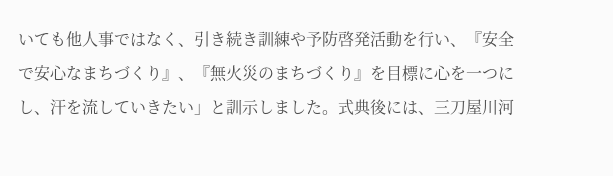いても他人事ではなく、引き続き訓練や予防啓発活動を行い、『安全で安心なまちづくり』、『無火災のまちづくり』を目標に心を一つにし、汗を流していきたい」と訓示しました。式典後には、三刀屋川河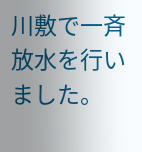川敷で一斉放水を行いました。